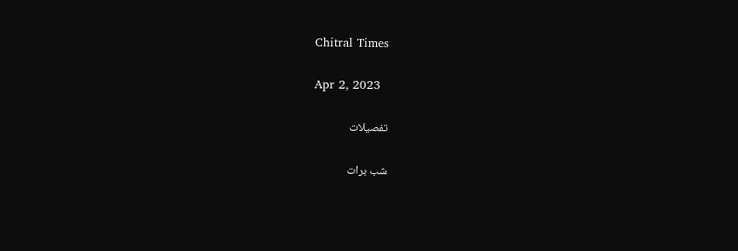Chitral Times

Apr 2, 2023

تفصيلات

شب برات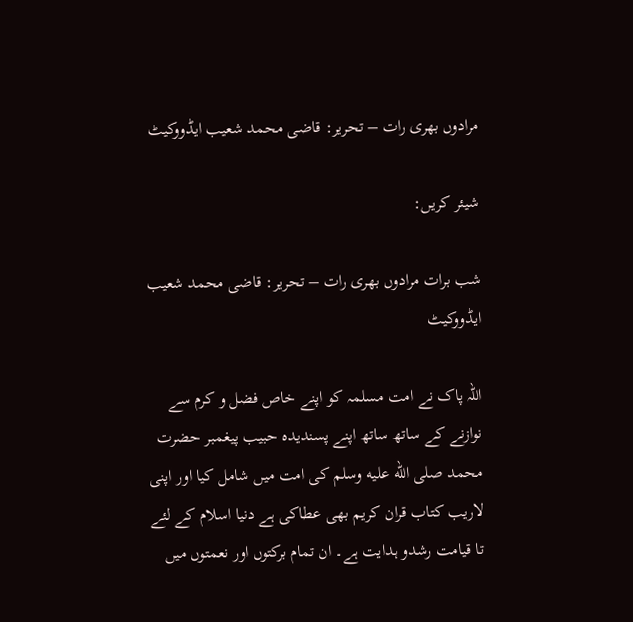مرادوں بھری رات – تحریر: قاضی محمد شعیب ایڈووکیٹ

شیئر کریں:

شب برات مرادوں بھری رات – تحریر: قاضی محمد شعیب ایڈووکیٹ

اللہ پاک نے امت مسلمہ کو اپنے خاص فضل و کرم سے نوازنے کے ساتھ ساتھ اپنے پسندیدہ حبیب پیغمبر حضرت محمد صلى الله عليه وسلم کی امت میں شامل کیا اور اپنی لاریب کتاب قران کریم بھی عطاکی ہے دنیا اسلام کے لئے تا قیامت رشدو ہدایت ہے۔ ان تمام برکتوں اور نعمتوں میں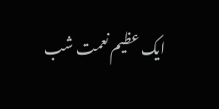ایک عظیم نعمت شب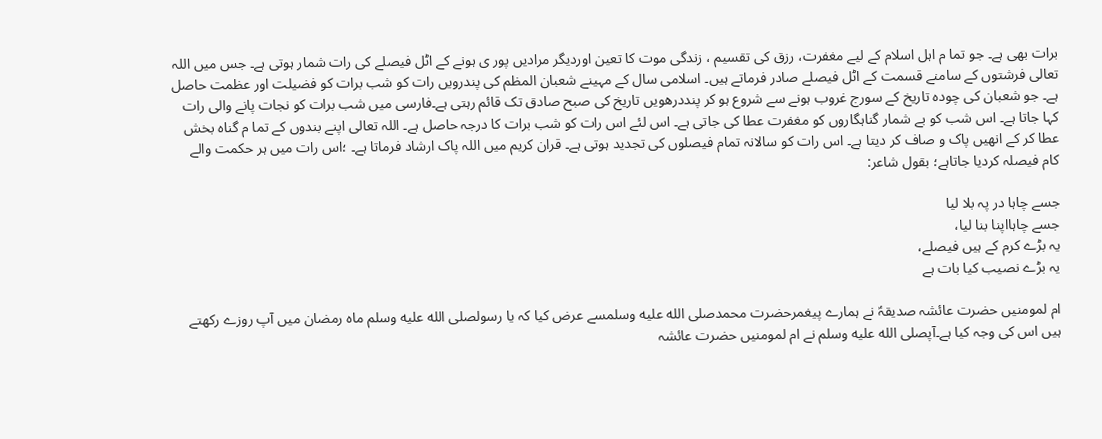برات بھی ہے۔ جو تما م اہل اسلام کے لیے مغفرت، رزق کی تقسیم ، زندگی موت کا تعین اوردیگر مرادیں پور ی ہونے کے اٹل فیصلے کی رات شمار ہوتی ہے۔ جس میں اللہ تعالی فرشتوں کے سامنے قسمت کے اٹل فیصلے صادر فرماتے ہیں۔ اسلامی سال کے مہینے شعبان المظم کی پندرویں رات کو شب برات کو فضیلت اور عظمت حاصل ہے۔ جو شعبان کی چودہ تاریخ کے سورج غروب ہونے سے شروع ہو کر پنددرھویں تاریخ کی صبح صادق تک قائم رہتی ہے۔فارسی میں شب برات کو نجات پانے والی رات کہا جاتا ہے۔ اس شب کو بے شمار گناہگاروں کو مغفرت عطا کی جاتی ہے۔ اس لئے اس رات کو شب برات کا درجہ حاصل ہے۔ اللہ تعالی اپنے بندوں کے تما م گناہ بخش عطا کر کے انھیں پاک و صاف کر دیتا ہے۔ اس رات کو سالانہ تمام فیصلوں کی تجدید ہوتی ہے۔ قران کریم میں اللہ پاک ارشاد فرماتا ہے۔ ؛اس رات میں ہر حکمت والے کام فیصلہ کردیا جاتاہے؛ بقول شاعر:

جسے چاہا در پہ بلا لیا
جسے چاہااپنا بنا لیا،
یہ بڑے کرم کے ہیں فیصلے،
یہ بڑے نصیب کیا بات ہے

ام لمومنیں حضرت عائشہ صدیقہؑ نے ہمارے پیغمرحضرت محمدصلى الله عليه وسلمسے عرض کیا کہ یا رسولصلى الله عليه وسلم ماہ رمضان میں آپ روزے رکھتے ہیں اس کی وجہ کیا ہے۔آپصلى الله عليه وسلم نے ام لمومنیں حضرت عائشہ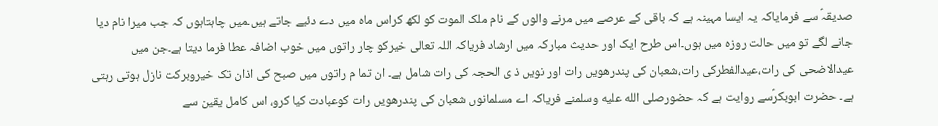صدیقہؑ سے فرمایاکہ یہ ایسا مہینہ ہے کہ باقی کے عرصے میں مرنے والوں کے نام ملک الموت کو لکھ کراس ماہ میں دے دئیے جاتے ہیں۔میں چاہتاہوں کہ جب میرا نام دیا جانے لگے تو میں حالت روزہ میں ہوں۔اس طرح ایک اور حدیث مبارکہ میں ارشاد فریاکہ اللہ تعالی خیرکو چار راتوں میں خوب اضافہ عطا فرما دیتا ہے۔جن میں عیدالاضحی کی رات،عیدالفطرکی رات،شعبان کی پندرھویں رات اور نویں ذ ی الحجہ کی رات شامل ہے۔ ان تما م راتوں میں صبح کی اذان تک خیروبرکت نازل ہوتی رہتی ہے۔ حضرت ابوبکرؑسے روایت ہے کہ حضورصلى الله عليه وسلمنے فریاکہ اے مسلمانوں شعبان کی پندرھویں رات کوعبادت کیا کرو، اس کامل یقین سے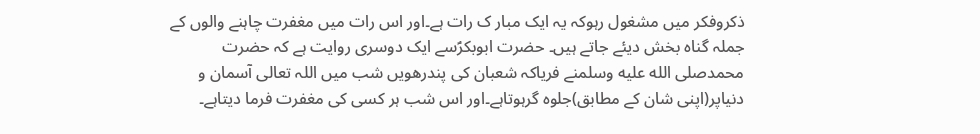ذکروفکر میں مشغول رہوکہ یہ ایک مبار ک رات ہے۔اور اس رات میں مغفرت چاہنے والوں کے جملہ گناہ بخش دیئے جاتے ہیں۔ حضرت ابوبکرؑسے ایک دوسری روایت ہے کہ حضرت محمدصلى الله عليه وسلمنے فریاکہ شعبان کی پندرھویں شب میں اللہ تعالی آسمان و دنیاپر(اپنی شان کے مطابق)جلوہ گرہوتاہے۔اور اس شب ہر کسی کی مغفرت فرما دیتاہے۔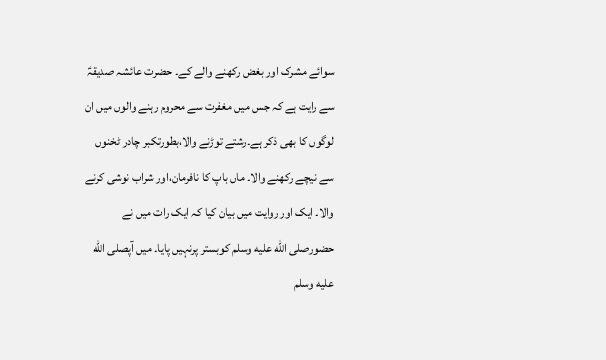سوائے مشرک اور بغض رکھنے والے کے۔ حضرت عائشہ صدیقہؑ سے رایت ہے کہ جس میں مغفرت سے محروم رہنے والوں میں ان لوگوں کا بھی ذکر ہے۔رشتے توڑنے والا،بطورتکبر چادر ٹخنوں سے نیچے رکھنے والا۔ ماں باپ کا نافرمان،اور شراب نوشی کرنے والا۔ ایک اور روایت میں بیان کیا کہ ایک رات میں نے حضورصلى الله عليه وسلم کوبستر پرنہیں پایا۔ میں آپصلى الله عليه وسلم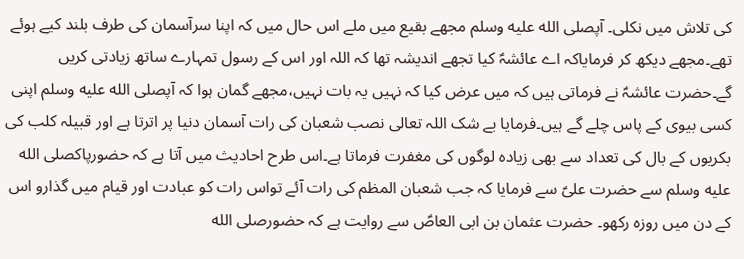کی تلاش میں نکلی۔ آپصلى الله عليه وسلم مجھے بقیع میں ملے اس حال میں کہ اپنا سرآسمان کی طرف بلند کیے ہوئے تھے۔مجھے دیکھ کر فرمایاکہ اے عائشہؑ کیا تجھے اندیشہ تھا کہ اللہ اور اس کے رسول تمہارے ساتھ زیادتی کریں گے۔حضرت عائشہؑ نے فرماتی ہیں کہ میں عرض کیا کہ نہیں یہ بات نہیں،مجھے گمان ہوا کہ آپصلى الله عليه وسلم اپنی کسی بیوی کے پاس چلے گے ہیں۔فرمایا بے شک اللہ تعالی نصب شعبان کی رات آسمان دنیا پر اترتا ہے اور قبیلہ کلب کی بکریوں کے بال کی تعداد سے بھی زیادہ لوگوں کی مغفرت فرماتا ہے۔اس طرح احادیث میں آتا ہے کہ حضورپاکصلى الله عليه وسلم سے حضرت علیؑ سے فرمایا کہ جب شعبان المظم کی رات آئے تواس رات کو عبادت اور قیام میں گذارو اس کے دن میں روزہ رکھو۔ حضرت عثمان بن ابی العاصؑ سے روایت ہے کہ حضورصلى الله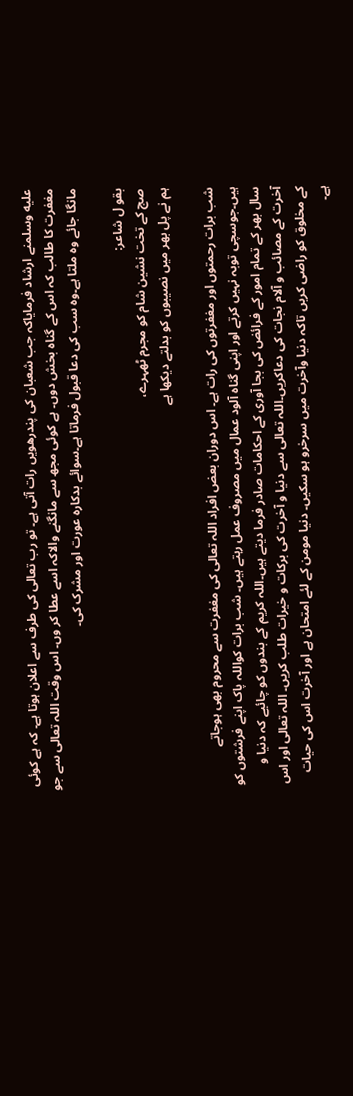عليه وسلمنے ارشاد فرمایاکہ جب شعبان کی پندرھویں رات آتی ہے۔ تو رب تعالی کی طرف سے اعلان ہوتا ہے۔ کہ ہے کوئی مغفرت کا طالب کہ اس کے گناہ بخش دوں۔ ہے کوئی مجھ سے مانگنے والاکہ اسے عطا کر وں۔ اس وقت اللہ تعالی سے جو مانگا جائے وہ ملتا ہے۔وہ سب کی دعا قبول فرماتا ہے۔سوائے بدکارہ عورت اور مشرک کی۔

بقو ل شاعر:
صج کے تخت نشین شام کو مجرم ٹھہرے،
ہم نے پل بھر میں نصیبوں کو بدلتے دیکھا ہے

شب برات رحمتوں اور مغفرتوں کی رات ہے۔ اس دوران بعض افراد اللہ تعالی کی مغفرت سے محروم بھی ہوجاتے ہیں۔جوسچی توبہ نہیں کرتے اور اپنی گناہ آلود عمال میں مصروف عمل رہتے ہیں۔ شب برات کواللہ پاک اپنے فرشتوں کو سال بھر کے تمام امور کے فرائض کی بجا آوری کے احکامات صادر فرما دیتے ہیں۔اللہ کریم کے بندوں کو چائیے کہ دنیا و آخرت کے مصائب و آلام نجات کی دعاکریں۔اللہ تعالی سے دنیا و آخرت کی برکات و خیرات طلب کریں۔ اللہ تعالی اور اس کے مخلوق کو راضی کریں تاکہ دنیا وآخرت میں سرخرو ہو سکیں۔ دنیا مومن کے لئے امتحان ہے اور آخرت اس کی حیات ہے۔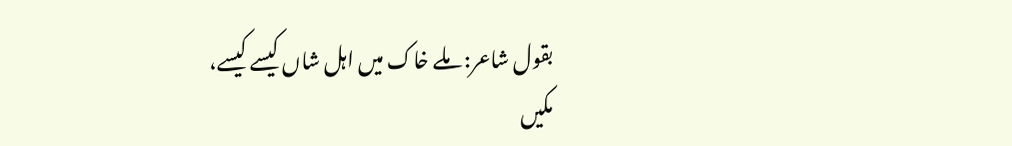بقول شاعر: ملے خاک میں اہل شاں کیسے کیسے،
مکیں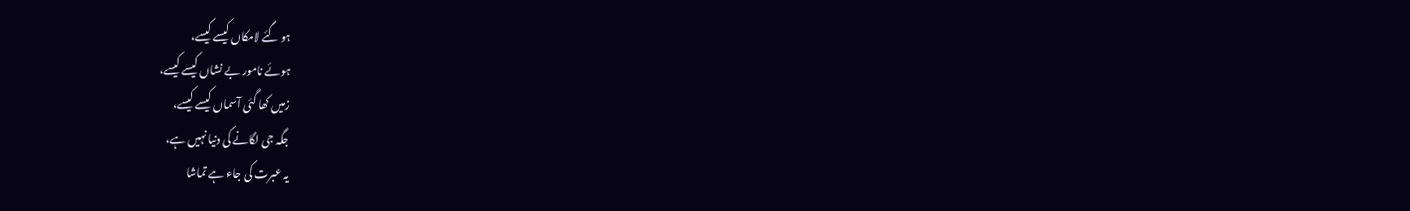ہو گئے لامکاں کیسے کیسے،
ہوئے نامور بے نشاں کیسے کیسے،
زمیں کھا گئی آسماں کیسے کیسے،
جگہ جی لگانے کی دنیا نہیں ہے،
یہ عبرت کی جاء ہے تماشا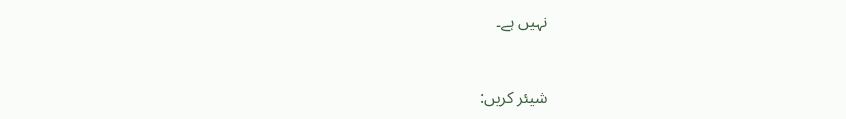نہیں ہے۔


شیئر کریں: